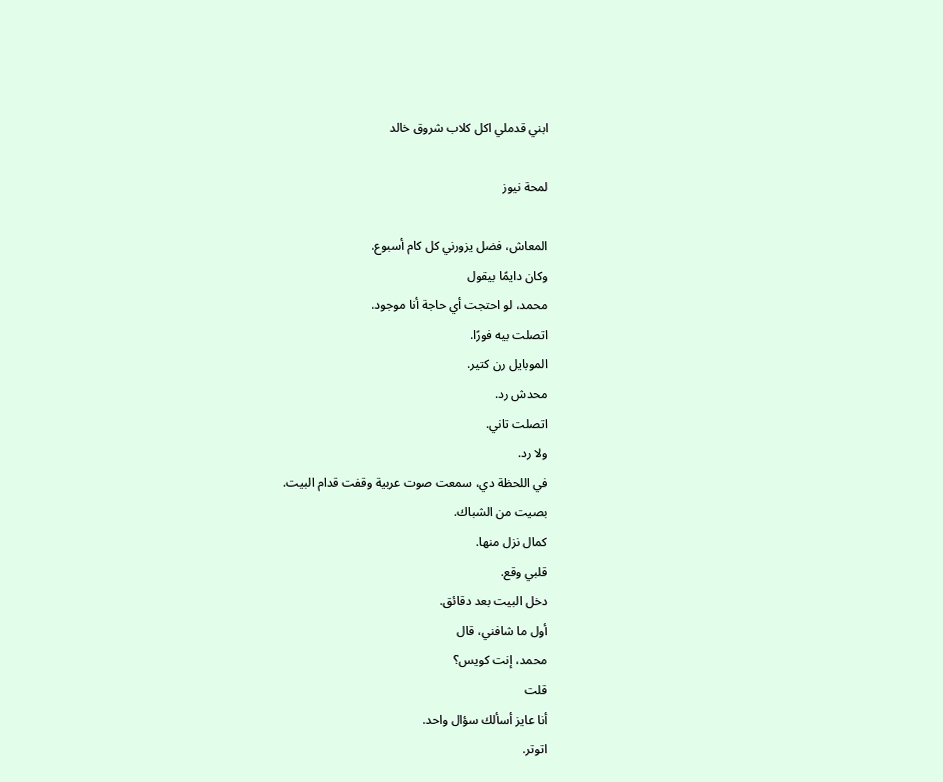ابني قدملي اكل كلاب شروق خالد

لمحة نيوز

المعاش، فضل يزورني كل كام أسبوع.
وكان دايمًا بيقول
محمد، لو احتجت أي حاجة أنا موجود.
اتصلت بيه فورًا.
الموبايل رن كتير.
محدش رد.
اتصلت تاني.
ولا رد.
في اللحظة دي، سمعت صوت عربية وقفت قدام البيت.
بصيت من الشباك.
كمال نزل منها.
قلبي وقع.
دخل البيت بعد دقائق.
أول ما شافني، قال
محمد، إنت كويس؟
قلت
أنا عايز أسألك سؤال واحد.
اتوتر.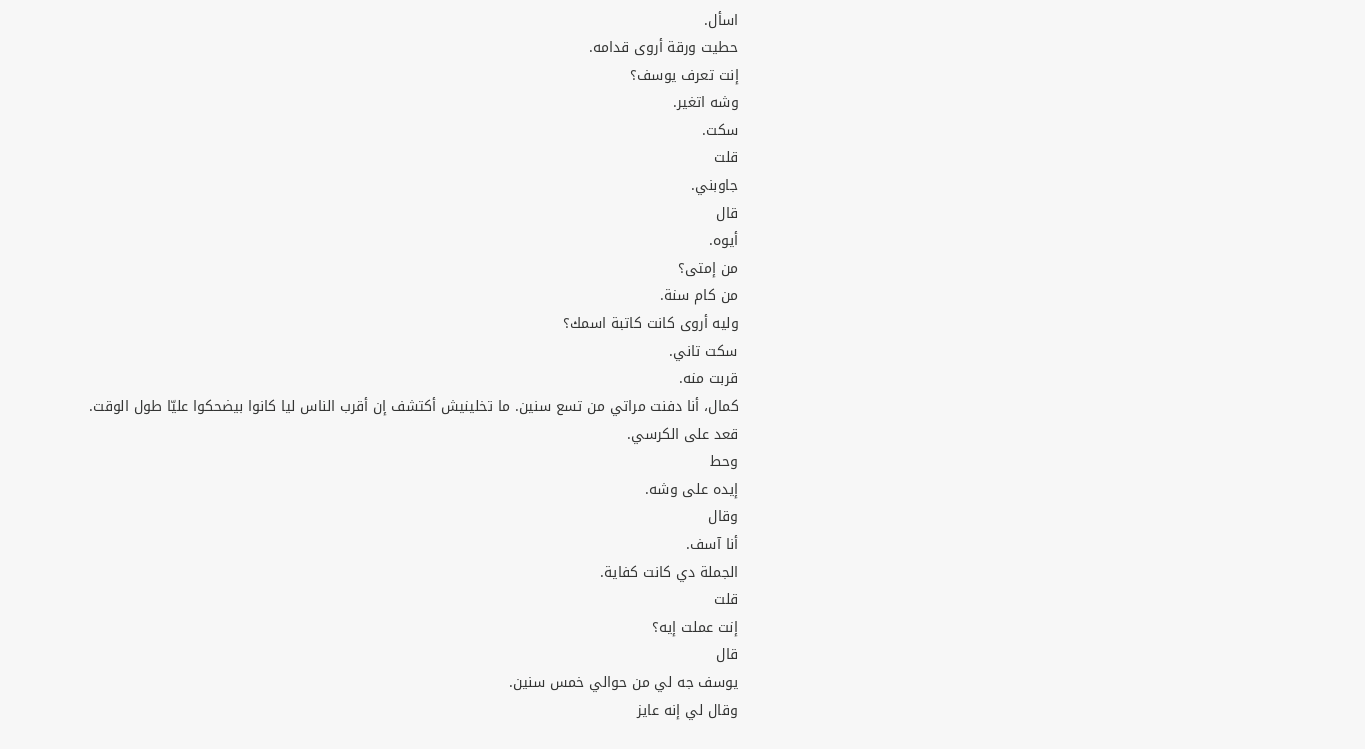اسأل.
حطيت ورقة أروى قدامه.
إنت تعرف يوسف؟
وشه اتغير.
سكت.
قلت
جاوبني.
قال
أيوه.
من إمتى؟
من كام سنة.
وليه أروى كانت كاتبة اسمك؟
سكت تاني.
قربت منه.
كمال، أنا دفنت مراتي من تسع سنين. ما تخلينيش أكتشف إن أقرب الناس ليا كانوا بيضحكوا عليّا طول الوقت.
قعد على الكرسي.
وحط
إيده على وشه.
وقال
أنا آسف.
الجملة دي كانت كفاية.
قلت
إنت عملت إيه؟
قال
يوسف جه لي من حوالي خمس سنين.
وقال لي إنه عايز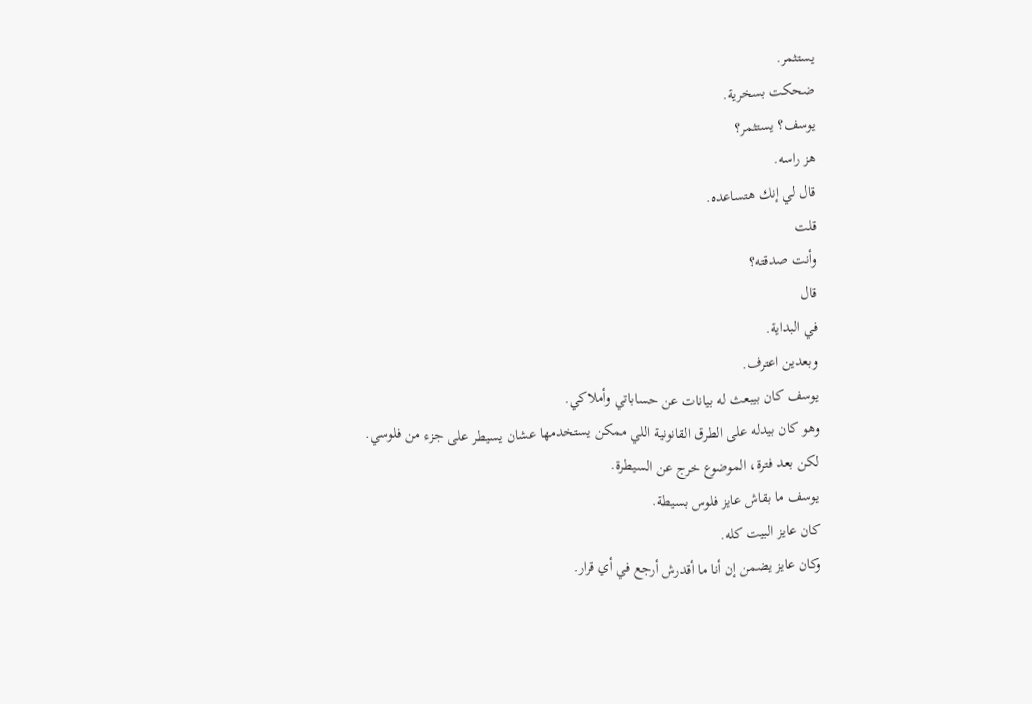يستثمر.
ضحكت بسخرية.
يوسف؟ يستثمر؟
هز راسه.
قال لي إنك هتساعده.
قلت
وأنت صدقته؟
قال
في البداية.
وبعدين اعترف.
يوسف كان بيبعث له بيانات عن حساباتي وأملاكي.
وهو كان بيدله على الطرق القانونية اللي ممكن يستخدمها عشان يسيطر على جزء من فلوسي.
لكن بعد فترة، الموضوع خرج عن السيطرة.
يوسف ما بقاش عايز فلوس بسيطة.
كان عايز البيت كله.
وكان عايز يضمن إن أنا ما أقدرش أرجع في أي قرار.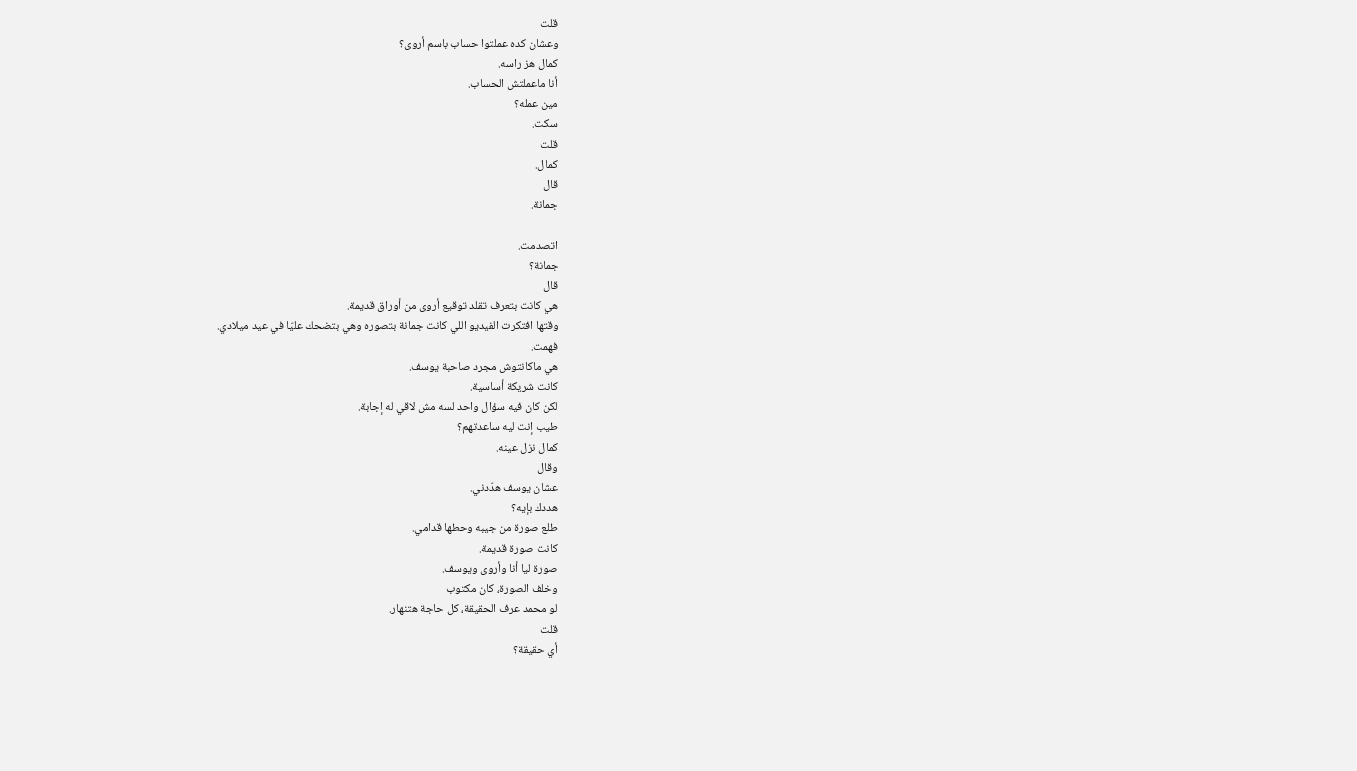قلت
وعشان كده عملتوا حساب باسم أروى؟
كمال هز راسه.
أنا ماعملتش الحساب.
مين عمله؟
سكت.
قلت
كمال.
قال
جمانة.

اتصدمت.
جمانة؟
قال
هي كانت بتعرف تقلد توقيع أروى من أوراق قديمة.
وقتها افتكرت الفيديو اللي كانت جمانة بتصوره وهي بتضحك عليّا في عيد ميلادي.
فهمت.
هي ماكانتوش مجرد صاحبة يوسف.
كانت شريكة أساسية.
لكن كان فيه سؤال واحد لسه مش لاقي له إجابة.
طيب إنت ليه ساعدتهم؟
كمال نزل عينه.
وقال
عشان يوسف هدّدني.
هددك بإيه؟
طلع صورة من جيبه وحطها قدامي.
كانت صورة قديمة.
صورة ليا أنا وأروى ويوسف.
وخلف الصورة، كان مكتوب
لو محمد عرف الحقيقة، كل حاجة هتنهار.
قلت
أي حقيقة؟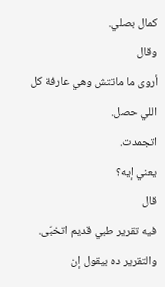كمال بصلي.
وقال
أروى ما ماتتش وهي عارفة كل اللي حصل.
اتجمدت.
يعني إيه؟
قال
فيه تقرير طبي قديم اتخبّى.
والتقرير ده بيقول إن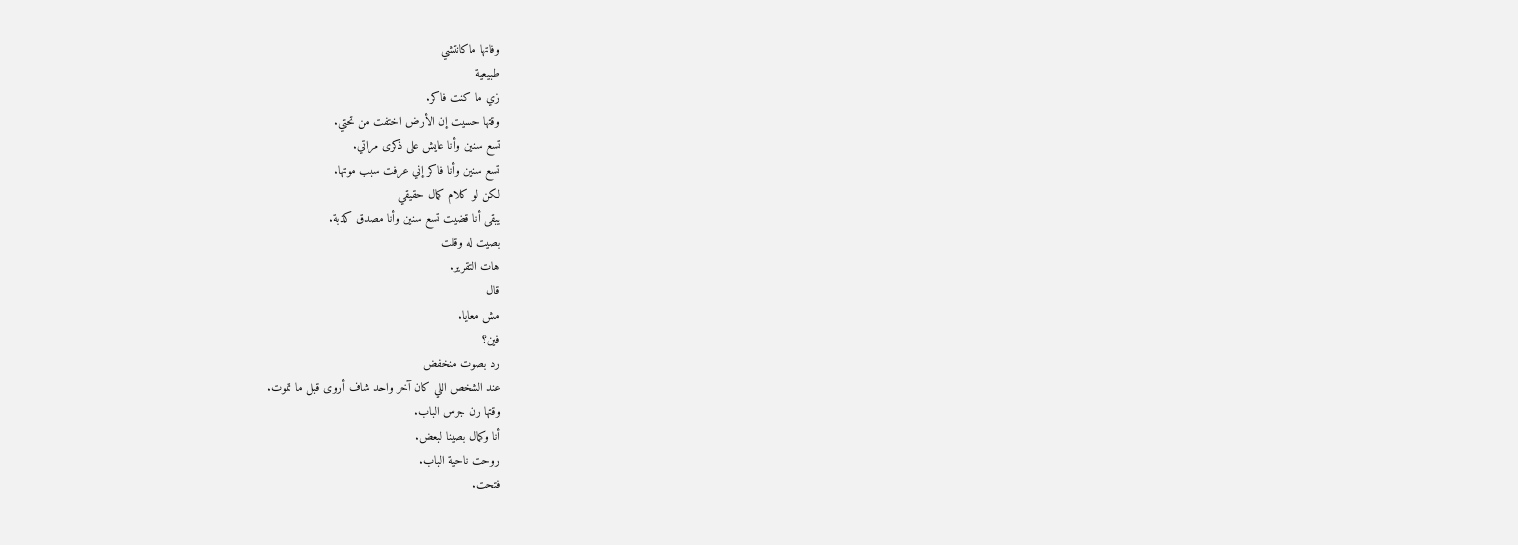وفاتها ماكانتشي
طبيعية
زي ما كنت فاكر.
وقتها حسيت إن الأرض اختفت من تحتي.
تسع سنين وأنا عايش على ذكرى مراتي.
تسع سنين وأنا فاكر إني عرفت سبب موتها.
لكن لو كلام كمال حقيقي
يبقى أنا قضيت تسع سنين وأنا مصدق كذبة.
بصيت له وقلت
هات التقرير.
قال
مش معايا.
فين؟
رد بصوت منخفض
عند الشخص اللي كان آخر واحد شاف أروى قبل ما تموت.
وقتها رن جرس الباب.
أنا وكمال بصينا لبعض.
روحت ناحية الباب.
فتحت.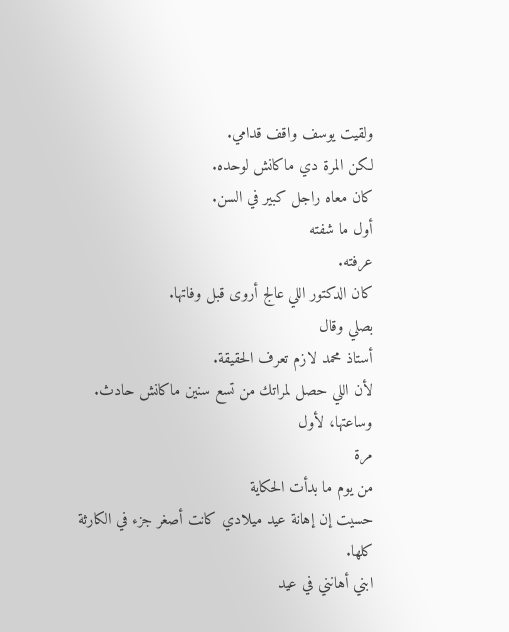ولقيت يوسف واقف قدامي.
لكن المرة دي ماكانش لوحده.
كان معاه راجل كبير في السن.
أول ما شفته
عرفته.
كان الدكتور اللي عالج أروى قبل وفاتها.
بصلي وقال
أستاذ محمد لازم تعرف الحقيقة.
لأن اللي حصل لمراتك من تسع سنين ماكانش حادث.
وساعتها، لأول
مرة
من يوم ما بدأت الحكاية
حسيت إن إهانة عيد ميلادي كانت أصغر جزء في الكارثة كلها.
ابني أهانني في عيد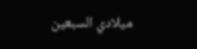ميلادي السبعين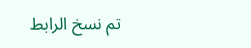تم نسخ الرابط